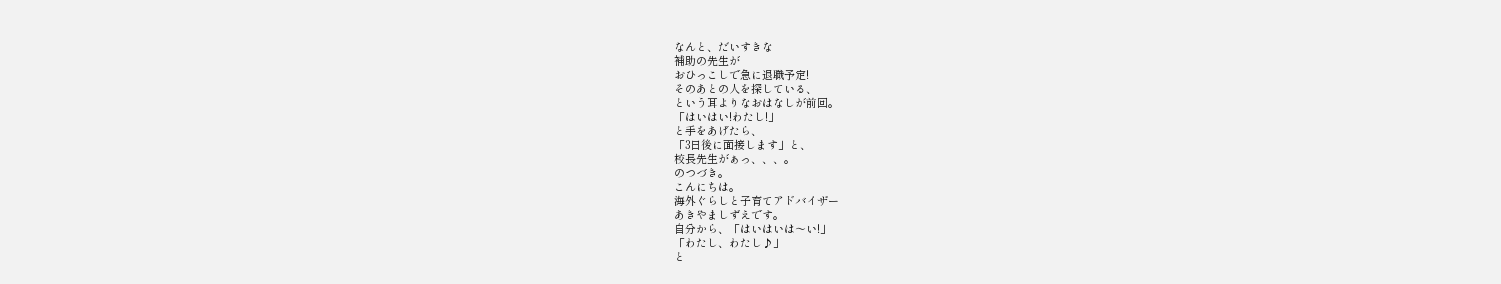なんと、だいすきな
補助の先生が
おひっこしで急に退職予定!
そのあとの人を探している、
という耳よりなおはなしが前回。
「はいはい!わたし!」
と手をあげたら、
「3日後に面接します」と、
校長先生がぁっ、、、。
のつづき。
こんにちは。
海外ぐらしと子育てアドバイザー
あきやましずえです。
自分から、「はいはいは〜い!」
「わたし、わたし♪」
と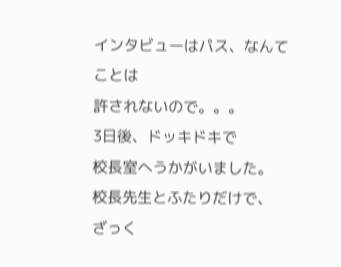インタビューはパス、なんてことは
許されないので。。。
3日後、ドッキドキで
校長室へうかがいました。
校長先生とふたりだけで、
ざっく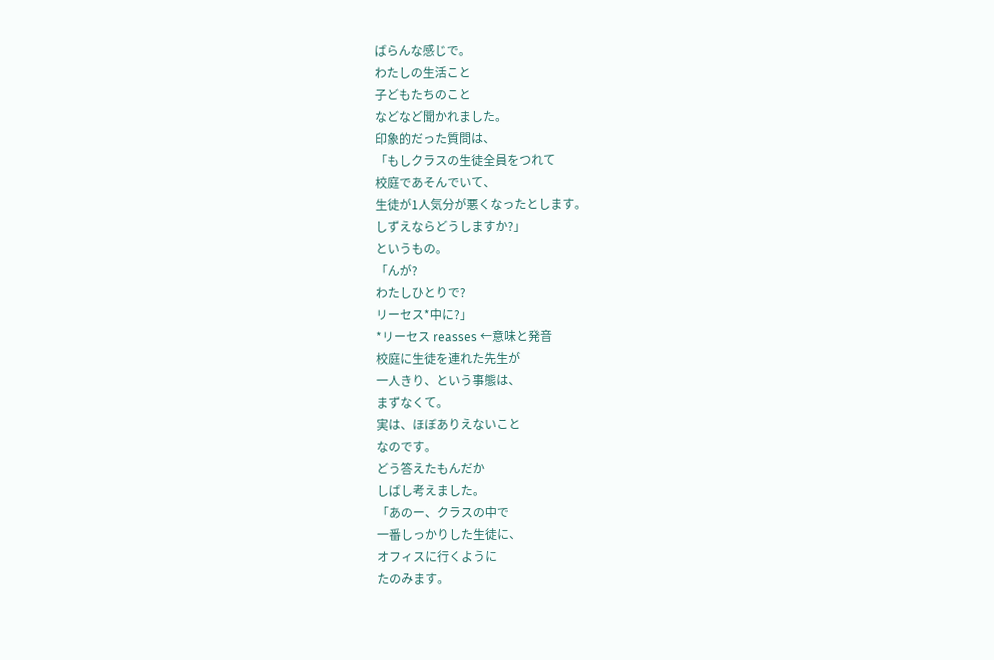ばらんな感じで。
わたしの生活こと
子どもたちのこと
などなど聞かれました。
印象的だった質問は、
「もしクラスの生徒全員をつれて
校庭であそんでいて、
生徒が1人気分が悪くなったとします。
しずえならどうしますか?」
というもの。
「んが?
わたしひとりで?
リーセス*中に?」
*リーセス reasses ←意味と発音
校庭に生徒を連れた先生が
一人きり、という事態は、
まずなくて。
実は、ほぼありえないこと
なのです。
どう答えたもんだか
しばし考えました。
「あのー、クラスの中で
一番しっかりした生徒に、
オフィスに行くように
たのみます。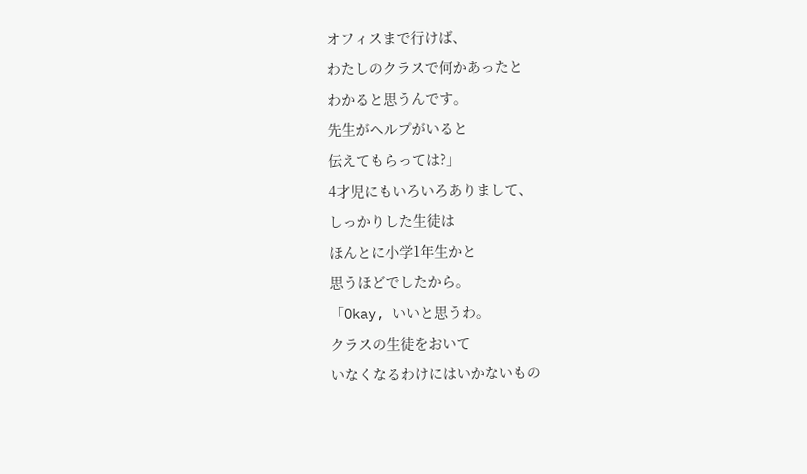オフィスまで行けば、
わたしのクラスで何かあったと
わかると思うんです。
先生がヘルプがいると
伝えてもらっては?」
4才児にもいろいろありまして、
しっかりした生徒は
ほんとに小学1年生かと
思うほどでしたから。
「Okay, いいと思うわ。
クラスの生徒をおいて
いなくなるわけにはいかないもの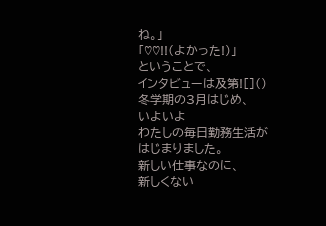ね。」
「♡♡!!(よかった!)」
ということで、
インタビューは及第![]()
冬学期の3月はじめ、
いよいよ
わたしの毎日勤務生活が
はじまりました。
新しい仕事なのに、
新しくない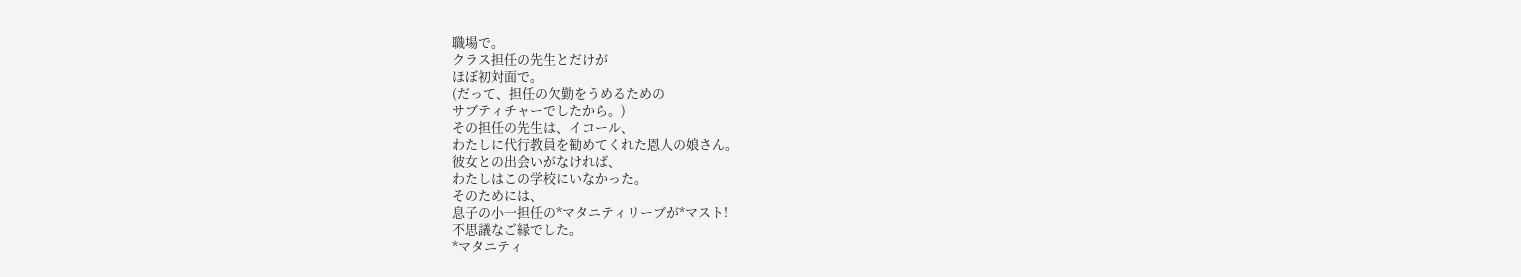職場で。
クラス担任の先生とだけが
ほぼ初対面で。
(だって、担任の欠勤をうめるための
サブティチャーでしたから。)
その担任の先生は、イコール、
わたしに代行教員を勧めてくれた恩人の娘さん。
彼女との出会いがなければ、
わたしはこの学校にいなかった。
そのためには、
息子の小一担任の*マタニティリーブが*マスト!
不思議なご縁でした。
*マタニティ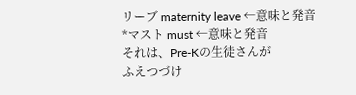リーブ maternity leave ←意味と発音
*マスト must ←意味と発音
それは、Pre-Kの生徒さんが
ふえつづけ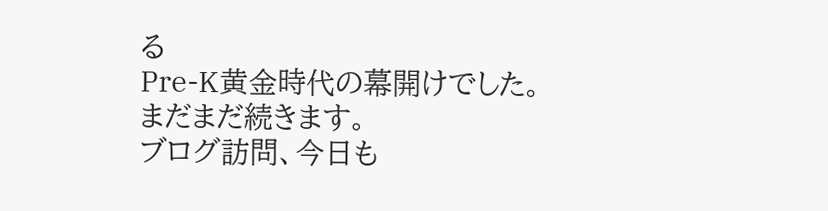る
Pre-K黄金時代の幕開けでした。
まだまだ続きます。
ブログ訪問、今日も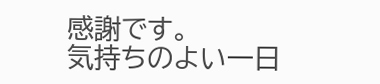感謝です。
気持ちのよい一日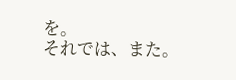を。
それでは、また。